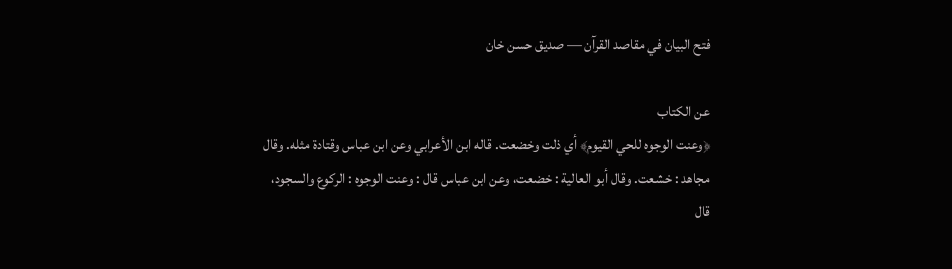فتح البيان في مقاصد القرآن — صديق حسن خان

عن الكتاب
﴿وعنت الوجوه للحي القيوم﴾ أي ذلت وخضعت. قاله ابن الأعرابي وعن ابن عباس وقتادة مثله. وقال مجاهد : خشعت. وقال أبو العالية : خضعت، وعن ابن عباس قال : وعنت الوجوه : الركوع والسجود، قال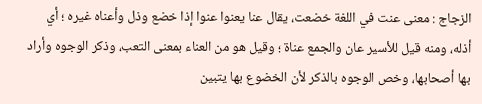الزجاج : معنى عنت في اللغة خضعت، يقال عنا يعنوا عنوا إذا خضع وذل وأعناه غيره ؛ أي أذله، ومنه قيل للأسير عان والجمع عناة ؛ وقيل هو من العناء بمعنى التعب، وذكر الوجوه وأراد بها أصحابها، وخص الوجوه بالذكر لأن الخضوع بها يتبين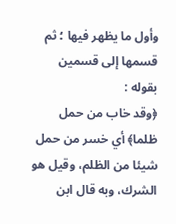وأول ما يظهر فيها ؛ ثم قسمها إلى قسمين بقوله :
﴿وقد خاب من حمل ظلما﴾ أي خسر من حمل شيئا من الظلم، وقيل هو الشرك، وبه قال ابن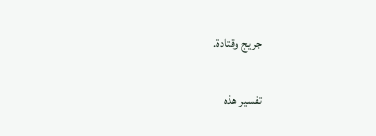جريج وقتادة.

تفسير هذه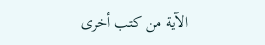الآية من كتب أخرى